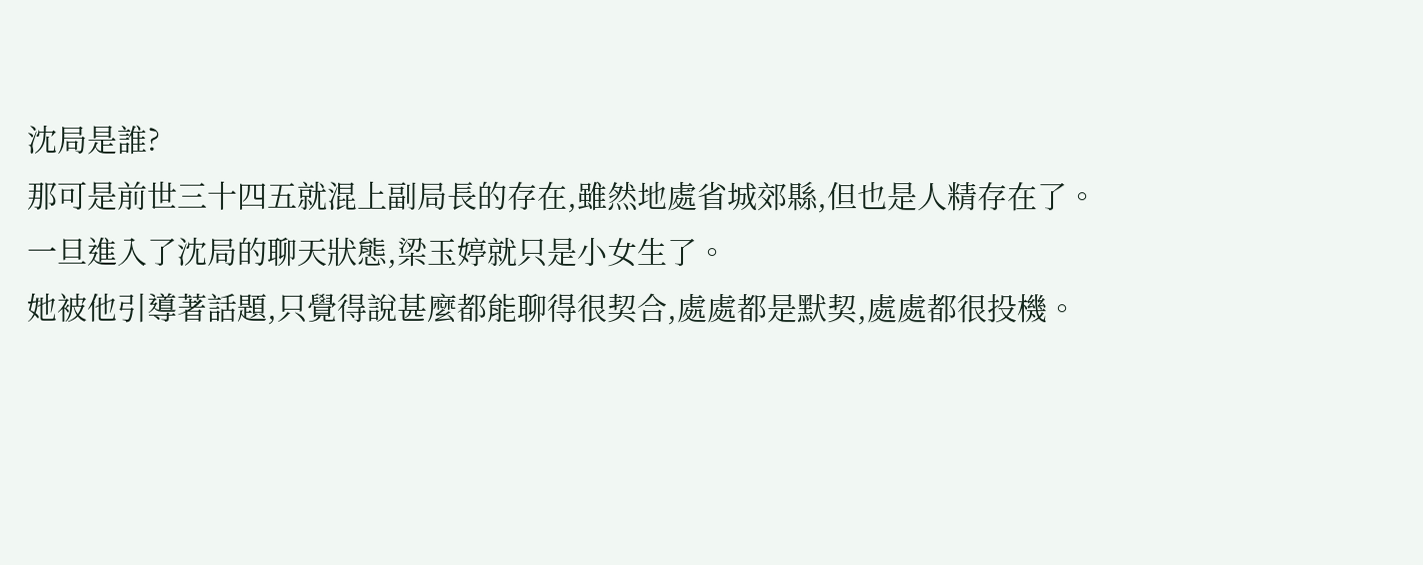沈局是誰?
那可是前世三十四五就混上副局長的存在,雖然地處省城郊縣,但也是人精存在了。
一旦進入了沈局的聊天狀態,梁玉婷就只是小女生了。
她被他引導著話題,只覺得說甚麼都能聊得很契合,處處都是默契,處處都很投機。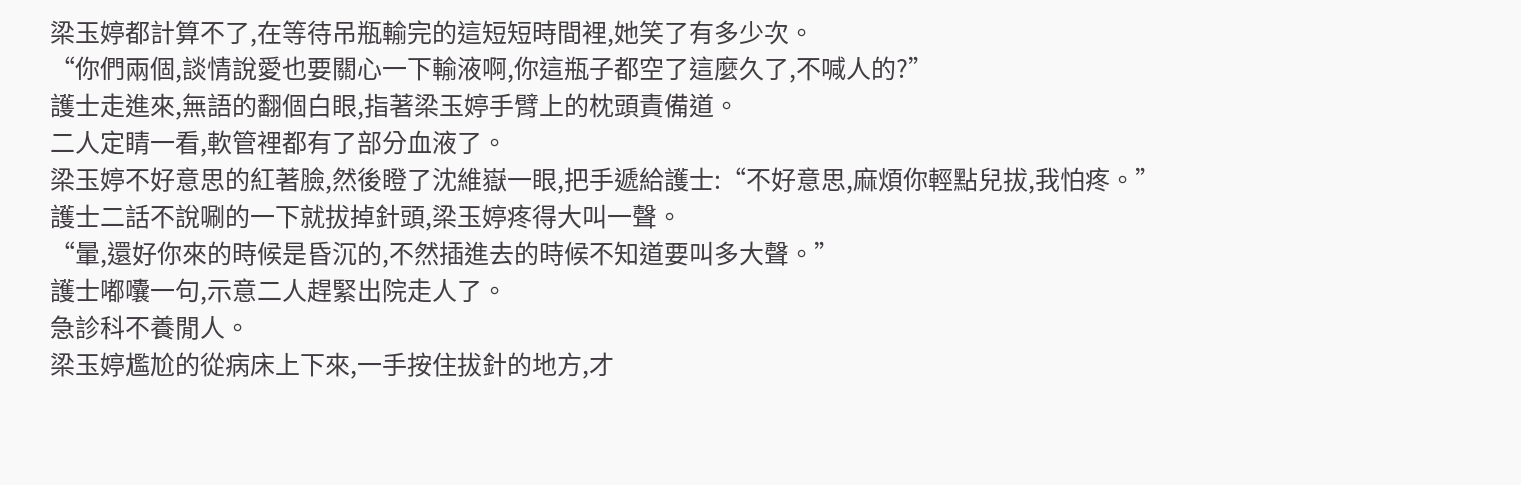梁玉婷都計算不了,在等待吊瓶輸完的這短短時間裡,她笑了有多少次。
“你們兩個,談情說愛也要關心一下輸液啊,你這瓶子都空了這麼久了,不喊人的?”
護士走進來,無語的翻個白眼,指著梁玉婷手臂上的枕頭責備道。
二人定睛一看,軟管裡都有了部分血液了。
梁玉婷不好意思的紅著臉,然後瞪了沈維嶽一眼,把手遞給護士:“不好意思,麻煩你輕點兒拔,我怕疼。”
護士二話不說唰的一下就拔掉針頭,梁玉婷疼得大叫一聲。
“暈,還好你來的時候是昏沉的,不然插進去的時候不知道要叫多大聲。”
護士嘟囔一句,示意二人趕緊出院走人了。
急診科不養閒人。
梁玉婷尷尬的從病床上下來,一手按住拔針的地方,才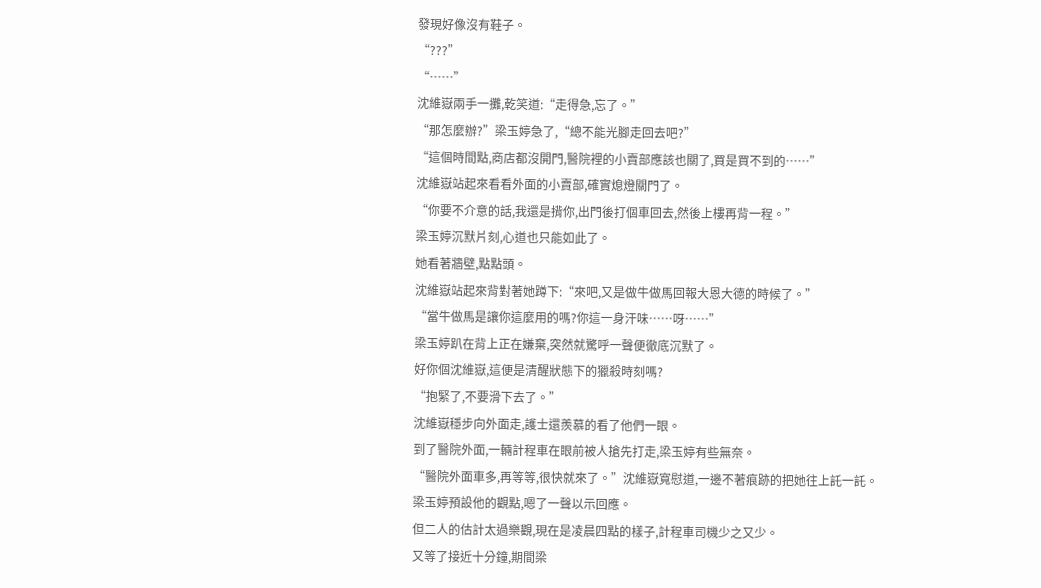發現好像沒有鞋子。
“???”
“……”
沈維嶽兩手一攤,乾笑道:“走得急,忘了。”
“那怎麼辦?”梁玉婷急了,“總不能光腳走回去吧?”
“這個時間點,商店都沒開門,醫院裡的小賣部應該也關了,買是買不到的……”
沈維嶽站起來看看外面的小賣部,確實熄燈關門了。
“你要不介意的話,我還是揹你,出門後打個車回去,然後上樓再背一程。”
梁玉婷沉默片刻,心道也只能如此了。
她看著牆壁,點點頭。
沈維嶽站起來背對著她蹲下:“來吧,又是做牛做馬回報大恩大德的時候了。”
“當牛做馬是讓你這麼用的嗎?你這一身汗味……呀……”
梁玉婷趴在背上正在嫌棄,突然就驚呼一聲便徹底沉默了。
好你個沈維嶽,這便是清醒狀態下的獵殺時刻嗎?
“抱緊了,不要滑下去了。”
沈維嶽穩步向外面走,護士還羨慕的看了他們一眼。
到了醫院外面,一輛計程車在眼前被人搶先打走,梁玉婷有些無奈。
“醫院外面車多,再等等,很快就來了。”沈維嶽寬慰道,一邊不著痕跡的把她往上託一託。
梁玉婷預設他的觀點,嗯了一聲以示回應。
但二人的估計太過樂觀,現在是凌晨四點的樣子,計程車司機少之又少。
又等了接近十分鐘,期間梁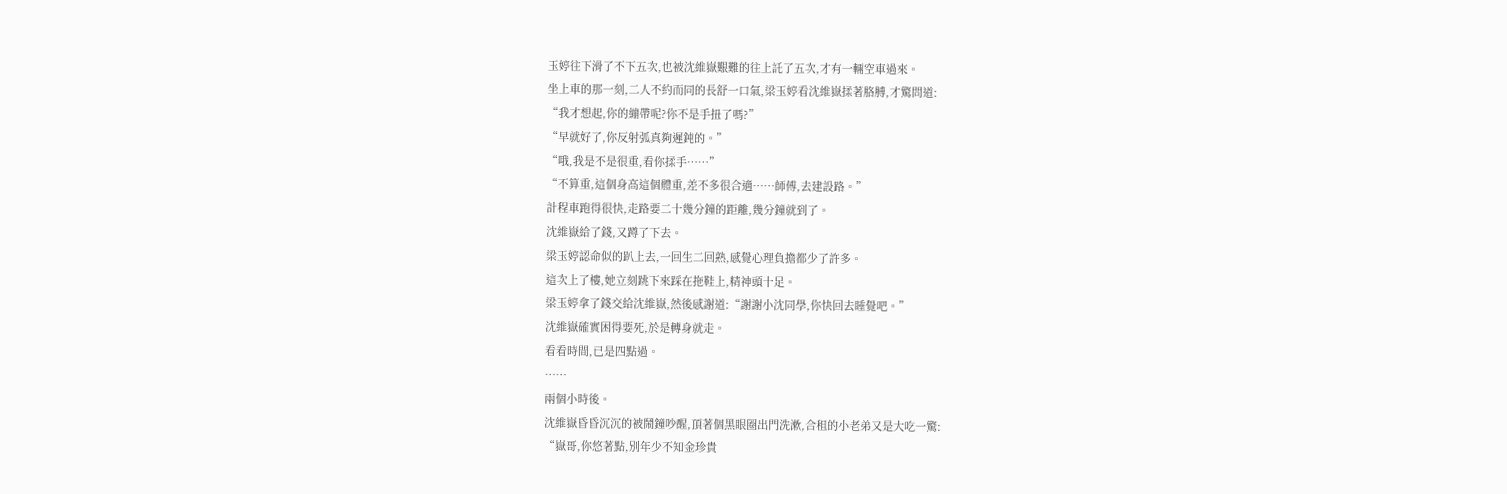玉婷往下滑了不下五次,也被沈維嶽艱難的往上託了五次,才有一輛空車過來。
坐上車的那一刻,二人不約而同的長舒一口氣,梁玉婷看沈維嶽揉著胳膊,才驚問道:
“我才想起,你的繃帶呢?你不是手扭了嗎?”
“早就好了,你反射弧真夠遲鈍的。”
“哦,我是不是很重,看你揉手……”
“不算重,這個身高這個體重,差不多很合適……師傅,去建設路。”
計程車跑得很快,走路要二十幾分鐘的距離,幾分鐘就到了。
沈維嶽給了錢,又蹲了下去。
梁玉婷認命似的趴上去,一回生二回熟,感覺心理負擔都少了許多。
這次上了樓,她立刻跳下來踩在拖鞋上,精神頭十足。
梁玉婷拿了錢交給沈維嶽,然後感謝道:“謝謝小沈同學,你快回去睡覺吧。”
沈維嶽確實困得要死,於是轉身就走。
看看時間,已是四點過。
……
兩個小時後。
沈維嶽昏昏沉沉的被鬧鐘吵醒,頂著個黑眼圈出門洗漱,合租的小老弟又是大吃一驚:
“嶽哥,你悠著點,別年少不知金珍貴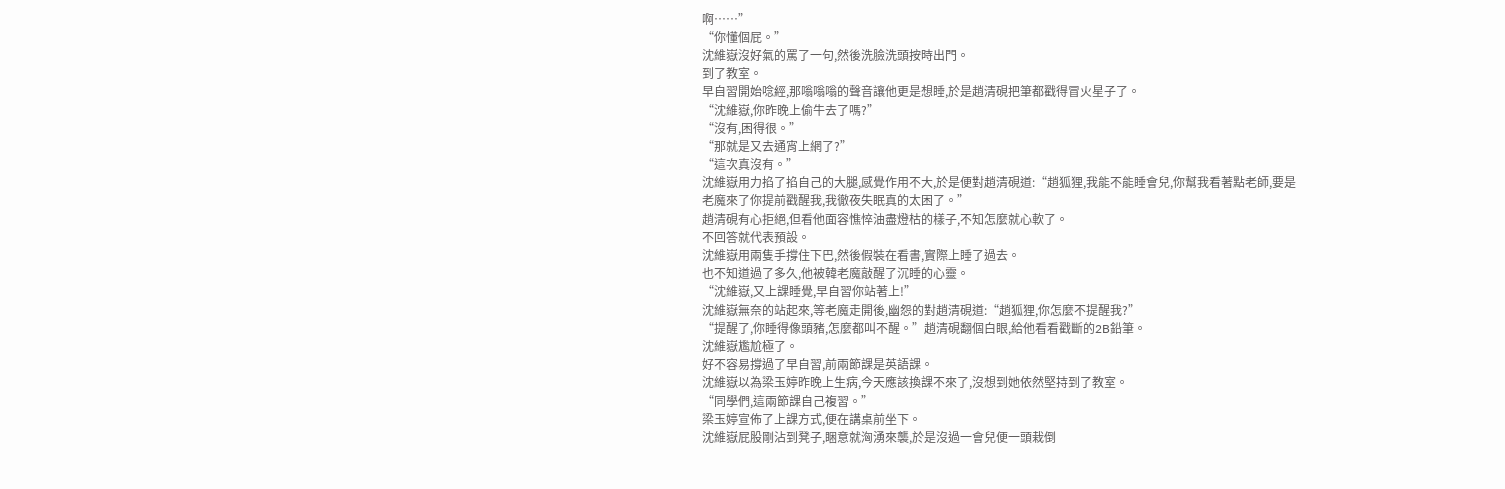啊……”
“你懂個屁。”
沈維嶽沒好氣的罵了一句,然後洗臉洗頭按時出門。
到了教室。
早自習開始唸經,那嗡嗡嗡的聲音讓他更是想睡,於是趙清硯把筆都戳得冒火星子了。
“沈維嶽,你昨晚上偷牛去了嗎?”
“沒有,困得很。”
“那就是又去通宵上網了?”
“這次真沒有。”
沈維嶽用力掐了掐自己的大腿,感覺作用不大,於是便對趙清硯道:“趙狐狸,我能不能睡會兒,你幫我看著點老師,要是老魔來了你提前戳醒我,我徹夜失眠真的太困了。”
趙清硯有心拒絕,但看他面容憔悴油盡燈枯的樣子,不知怎麼就心軟了。
不回答就代表預設。
沈維嶽用兩隻手撐住下巴,然後假裝在看書,實際上睡了過去。
也不知道過了多久,他被韓老魔敲醒了沉睡的心靈。
“沈維嶽,又上課睡覺,早自習你站著上!”
沈維嶽無奈的站起來,等老魔走開後,幽怨的對趙清硯道:“趙狐狸,你怎麼不提醒我?”
“提醒了,你睡得像頭豬,怎麼都叫不醒。”趙清硯翻個白眼,給他看看戳斷的2B鉛筆。
沈維嶽尷尬極了。
好不容易撐過了早自習,前兩節課是英語課。
沈維嶽以為梁玉婷昨晚上生病,今天應該換課不來了,沒想到她依然堅持到了教室。
“同學們,這兩節課自己複習。”
梁玉婷宣佈了上課方式,便在講桌前坐下。
沈維嶽屁股剛沾到凳子,睏意就洶湧來襲,於是沒過一會兒便一頭栽倒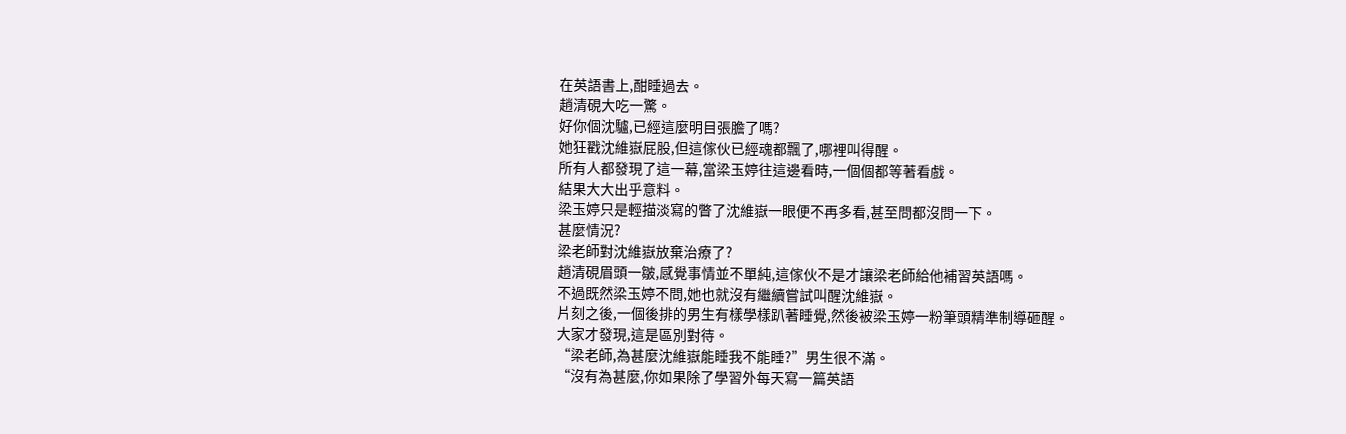在英語書上,酣睡過去。
趙清硯大吃一驚。
好你個沈驢,已經這麼明目張膽了嗎?
她狂戳沈維嶽屁股,但這傢伙已經魂都飄了,哪裡叫得醒。
所有人都發現了這一幕,當梁玉婷往這邊看時,一個個都等著看戲。
結果大大出乎意料。
梁玉婷只是輕描淡寫的瞥了沈維嶽一眼便不再多看,甚至問都沒問一下。
甚麼情況?
梁老師對沈維嶽放棄治療了?
趙清硯眉頭一皺,感覺事情並不單純,這傢伙不是才讓梁老師給他補習英語嗎。
不過既然梁玉婷不問,她也就沒有繼續嘗試叫醒沈維嶽。
片刻之後,一個後排的男生有樣學樣趴著睡覺,然後被梁玉婷一粉筆頭精準制導砸醒。
大家才發現,這是區別對待。
“梁老師,為甚麼沈維嶽能睡我不能睡?”男生很不滿。
“沒有為甚麼,你如果除了學習外每天寫一篇英語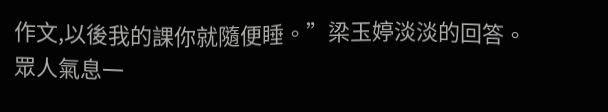作文,以後我的課你就隨便睡。”梁玉婷淡淡的回答。
眾人氣息一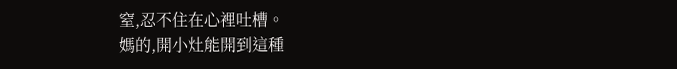窒,忍不住在心裡吐槽。
媽的,開小灶能開到這種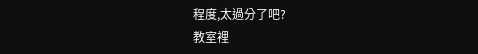程度,太過分了吧?
教室裡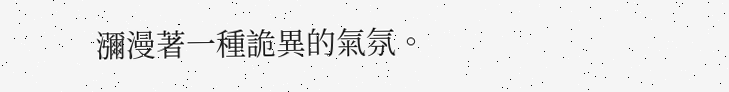瀰漫著一種詭異的氣氛。